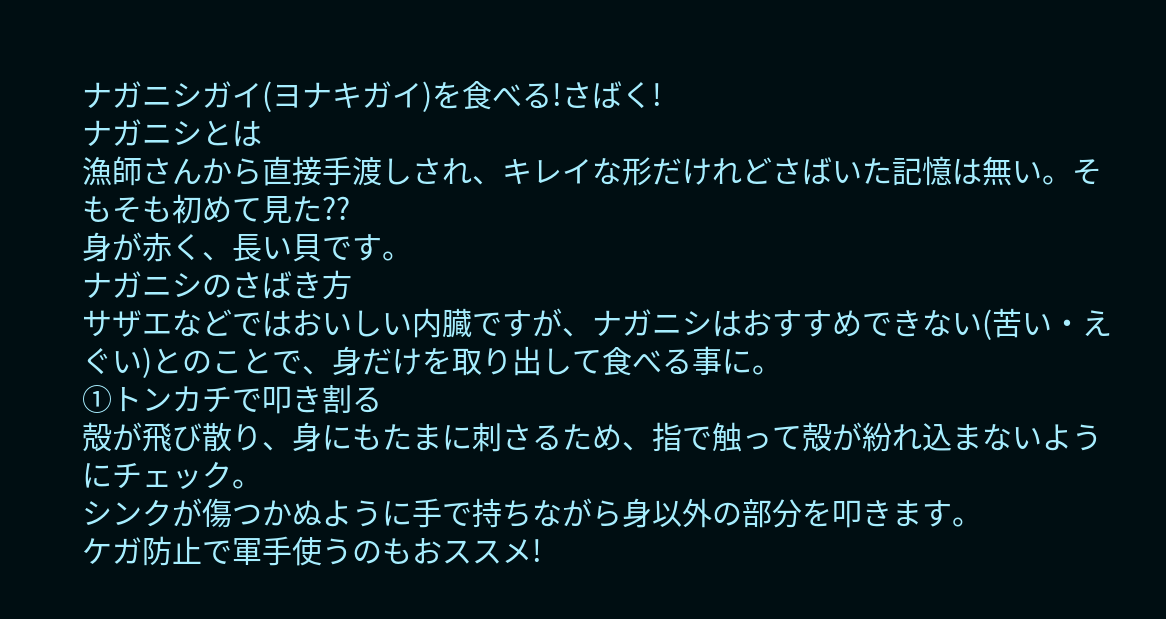ナガニシガイ(ヨナキガイ)を食べる!さばく!
ナガニシとは
漁師さんから直接手渡しされ、キレイな形だけれどさばいた記憶は無い。そもそも初めて見た??
身が赤く、長い貝です。
ナガニシのさばき方
サザエなどではおいしい内臓ですが、ナガニシはおすすめできない(苦い・えぐい)とのことで、身だけを取り出して食べる事に。
①トンカチで叩き割る
殻が飛び散り、身にもたまに刺さるため、指で触って殻が紛れ込まないようにチェック。
シンクが傷つかぬように手で持ちながら身以外の部分を叩きます。
ケガ防止で軍手使うのもおススメ!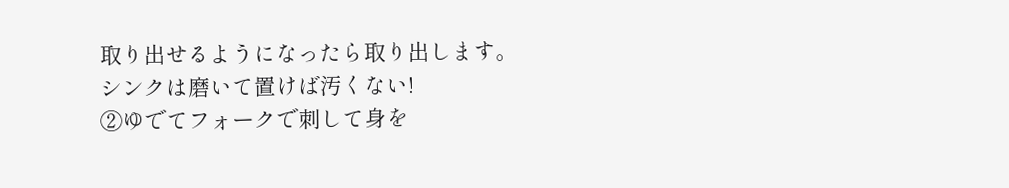取り出せるようになったら取り出します。
シンクは磨いて置けば汚くない!
②ゆでてフォークで刺して身を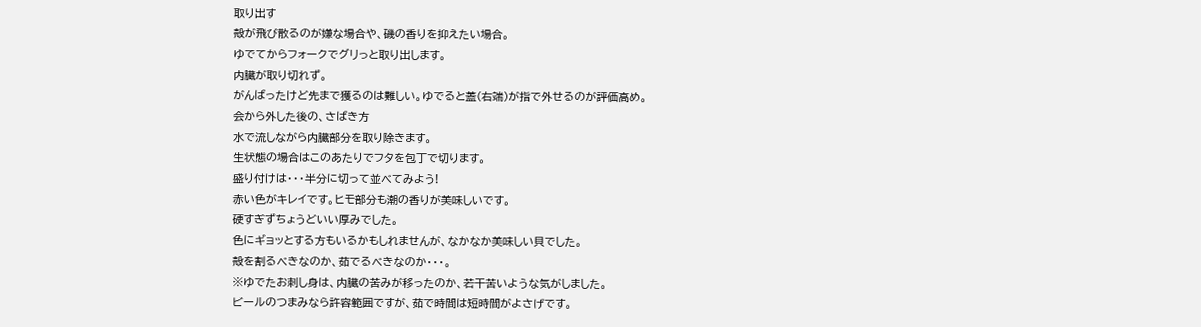取り出す
殻が飛び散るのが嫌な場合や、磯の香りを抑えたい場合。
ゆでてからフォークでグリっと取り出します。
内臓が取り切れず。
がんばったけど先まで獲るのは難しい。ゆでると蓋(右端)が指で外せるのが評価高め。
会から外した後の、さばき方
水で流しながら内臓部分を取り除きます。
生状態の場合はこのあたりでフタを包丁で切ります。
盛り付けは・・・半分に切って並べてみよう!
赤い色がキレイです。ヒモ部分も潮の香りが美味しいです。
硬すぎずちょうどいい厚みでした。
色にギョッとする方もいるかもしれませんが、なかなか美味しい貝でした。
殻を割るべきなのか、茹でるべきなのか・・・。
※ゆでたお刺し身は、内臓の苦みが移ったのか、若干苦いような気がしました。
ビールのつまみなら許容範囲ですが、茹で時間は短時間がよさげです。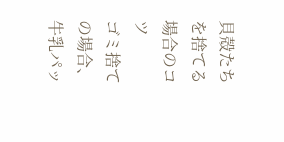貝殻たちを捨てる場合のコツ
ゴミ捨ての場合、牛乳パッ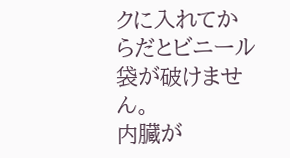クに入れてからだとビニール袋が破けません。
内臓が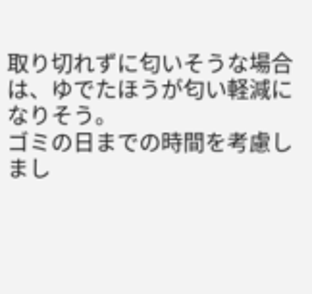取り切れずに匂いそうな場合は、ゆでたほうが匂い軽減になりそう。
ゴミの日までの時間を考慮しまし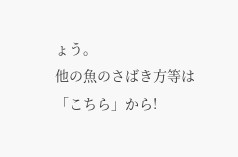ょう。
他の魚のさばき方等は「こちら」から!